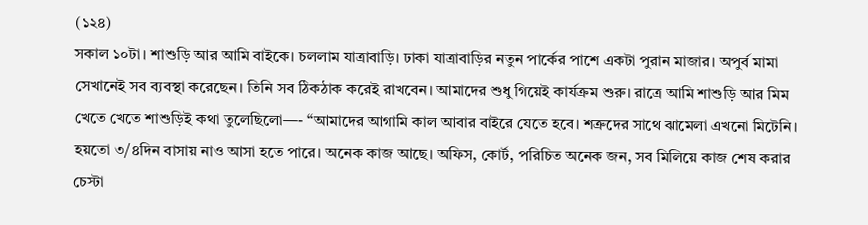(১২৪)
সকাল ১০টা। শাশুড়ি আর আমি বাইকে। চললাম যাত্রাবাড়ি। ঢাকা যাত্রাবাড়ির নতুন পার্কের পাশে একটা পুরান মাজার। অপুর্ব মামা সেখানেই সব ব্যবস্থা করেছেন। তিনি সব ঠিকঠাক করেই রাখবেন। আমাদের শুধু গিয়েই কার্যক্রম শুরু। রাত্রে আমি শাশুড়ি আর মিম খেতে খেতে শাশুড়িই কথা তুলেছিলো—- “আমাদের আগামি কাল আবার বাইরে যেতে হবে। শত্রুদের সাথে ঝামেলা এখনো মিটেনি। হয়তো ৩/৪দিন বাসায় নাও আসা হতে পারে। অনেক কাজ আছে। অফিস, কোর্ট, পরিচিত অনেক জন, সব মিলিয়ে কাজ শেষ করার চেস্টা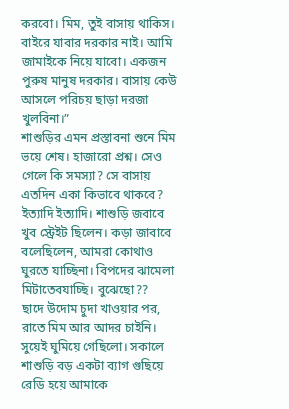করবো। মিম, তুই বাসায় থাকিস। বাইরে যাবার দরকার নাই। আমি জামাইকে নিয়ে যাবো। একজন পুরুষ মানুষ দরকার। বাসায় কেউ আসলে পরিচয় ছাড়া দরজা খুলবিনা।”
শাশুড়ির এমন প্রস্তাবনা শুনে মিম ভয়ে শেষ। হাজারো প্রশ্ন। সেও গেলে কি সমস্যা? সে বাসায় এতদিন একা কিভাবে থাকবে? ইত্যাদি ইত্যাদি। শাশুড়ি জবাবে খুব স্ট্রেইট ছিলেন। কড়া জাবাবে বলেছিলেন, আমরা কোথাও ঘুরতে যাচ্ছিনা। বিপদের ঝামেলা মিটাতেবযাচ্ছি। বুঝেছো??
ছাদে উদোম চুদা খাওয়ার পর, রাতে মিম আর আদর চাইনি। সুয়েই ঘুমিয়ে গেছিলো। সকালে শাশুড়ি বড় একটা ব্যাগ গুছিয়ে রেডি হয়ে আমাকে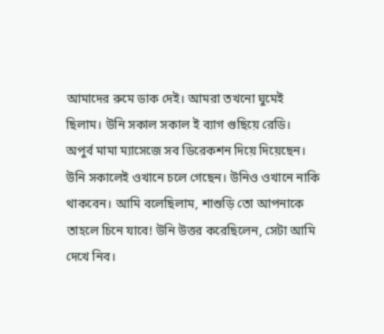আমাদের রুমে ডাক দেই। আমরা তখনো ঘুমেই ছিলাম। উনি সকাল সকাল ই ব্যাগ গুছিয়ে রেডি।
অপুর্ব মামা ম্যাসেজে সব ডিরেকশন দিয়ে দিয়েছেন। উনি সকালেই ওখানে চলে গেছেন। উনিও ওখানে নাকি থাকবেন। আমি বলেছিলাম, শাশুড়ি তো আপনাকে তাহলে চিনে যাবে! উনি উত্তর করেছিলেন, সেটা আমি দেখে নিব।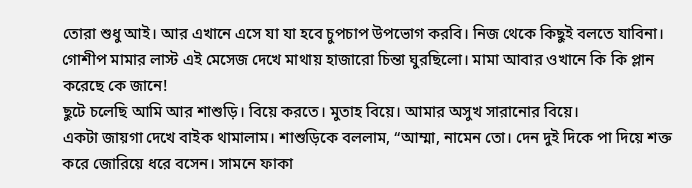তোরা শুধু আই। আর এখানে এসে যা যা হবে চুপচাপ উপভোগ করবি। নিজ থেকে কিছুই বলতে যাবিনা।
গোশীপ মামার লাস্ট এই মেসেজ দেখে মাথায় হাজারো চিন্তা ঘুরছিলো। মামা আবার ওখানে কি কি প্লান করেছে কে জানে!
ছুটে চলেছি আমি আর শাশুড়ি। বিয়ে করতে। মুতাহ বিয়ে। আমার অসুখ সারানোর বিয়ে।
একটা জায়গা দেখে বাইক থামালাম। শাশুড়িকে বললাম, “আম্মা, নামেন তো। দেন দুই দিকে পা দিয়ে শক্ত করে জোরিয়ে ধরে বসেন। সামনে ফাকা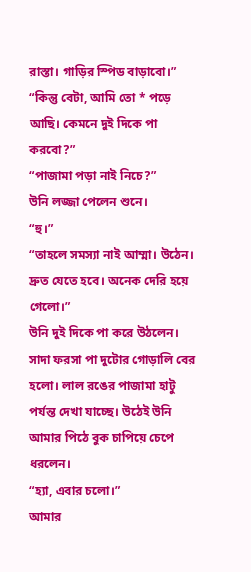রাস্তা। গাড়ির স্পিড বাড়াবো।”
“কিন্তু বেটা, আমি তো * পড়ে আছি। কেমনে দুই দিকে পা করবো?”
“পাজামা পড়া নাই নিচে?”
উনি লজ্জা পেলেন শুনে।
“হু।”
“তাহলে সমস্যা নাই আম্মা। উঠেন। দ্রুত যেতে হবে। অনেক দেরি হয়ে গেলো।”
উনি দুই দিকে পা করে উঠলেন। সাদা ফরসা পা দুটোর গোড়ালি বের হলো। লাল রঙের পাজামা হাটু পর্যন্ত দেখা যাচ্ছে। উঠেই উনি আমার পিঠে বুক চাপিয়ে চেপে ধরলেন।
“হ্যা, এবার চলো।”
আমার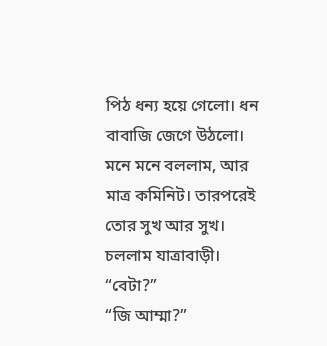পিঠ ধন্য হয়ে গেলো। ধন বাবাজি জেগে উঠলো। মনে মনে বললাম, আর মাত্র কমিনিট। তারপরেই তোর সুখ আর সুখ।
চললাম যাত্রাবাড়ী।
“বেটা?”
“জি আম্মা?”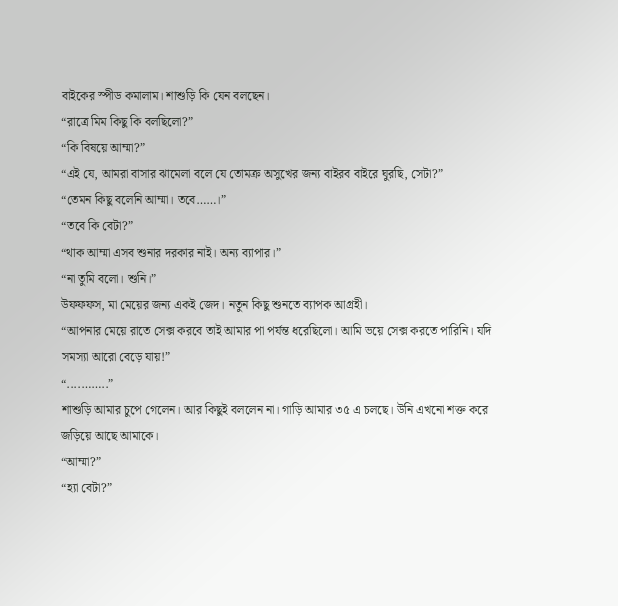বাইকের স্পীড কমালাম। শাশুড়ি কি যেন বলছেন।
“রাত্রে মিম কিছু কি বলছিলো?”
“কি বিষয়ে আম্মা?”
“এই যে, আমরা বাসার ঝামেলা বলে যে তোমক্র অসুখের জন্য বাইরব বাইরে ঘুরছি, সেটা?”
“তেমন কিছু বলেনি আম্মা। তবে……।”
“তবে কি বেটা?”
“থাক আম্মা এসব শুনার দরকার নাই। অন্য ব্যাপার।”
“না তুমি বলো। শুনি।”
উফফফস, মা মেয়ের জন্য একই জেদ। নতুন কিছু শুনতে ব্যাপক আগ্রহী।
“আপনার মেয়ে রাতে সেক্স করবে তাই আমার পা পর্যন্ত ধরেছিলো। আমি ভয়ে সেক্স করতে পারিনি। যদি সমস্যা আরো বেড়ে যায়!”
“....……..”
শাশুড়ি আমার চুপে গেলেন। আর কিছুই বললেন না। গাড়ি আমার ৩৫ এ চলছে। উনি এখনো শক্ত করে জড়িয়ে আছে আমাকে।
“আম্মা?”
“হ্যা বেটা?”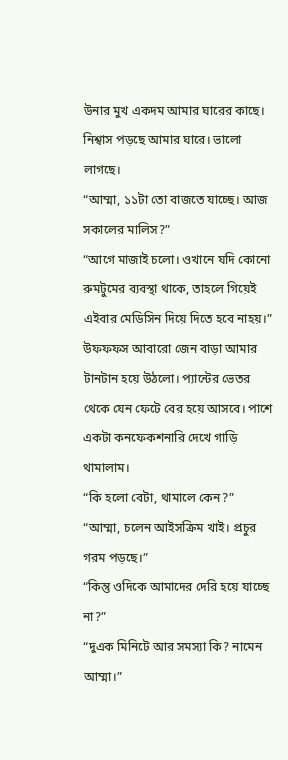উনার মুখ একদম আমার ঘারের কাছে। নিশ্বাস পড়ছে আমার ঘারে। ভালো লাগছে।
“আম্মা, ১১টা তো বাজতে যাচ্ছে। আজ সকালের মালিস?”
“আগে মাজাই চলো। ওখানে যদি কোনো রুমটুমের ব্যবস্থা থাকে, তাহলে গিয়েই এইবার মেডিসিন দিয়ে দিতে হবে নাহয়।”
উফফফস আবারো জেন বাড়া আমার টানটান হয়ে উঠলো। প্যান্টের ভেতর থেকে যেন ফেটে বের হয়ে আসবে। পাশে একটা কনফেকশনারি দেখে গাড়ি থামালাম।
“কি হলো বেটা, থামালে কেন?”
“আম্মা, চলেন আইসক্রিম খাই। প্রচুর গরম পড়ছে।”
“কিন্তু ওদিকে আমাদের দেরি হয়ে যাচ্ছে না?”
“দুএক মিনিটে আর সমস্যা কি? নামেন আম্মা।”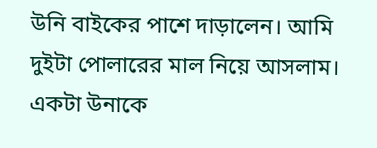উনি বাইকের পাশে দাড়ালেন। আমি দুইটা পোলারের মাল নিয়ে আসলাম। একটা উনাকে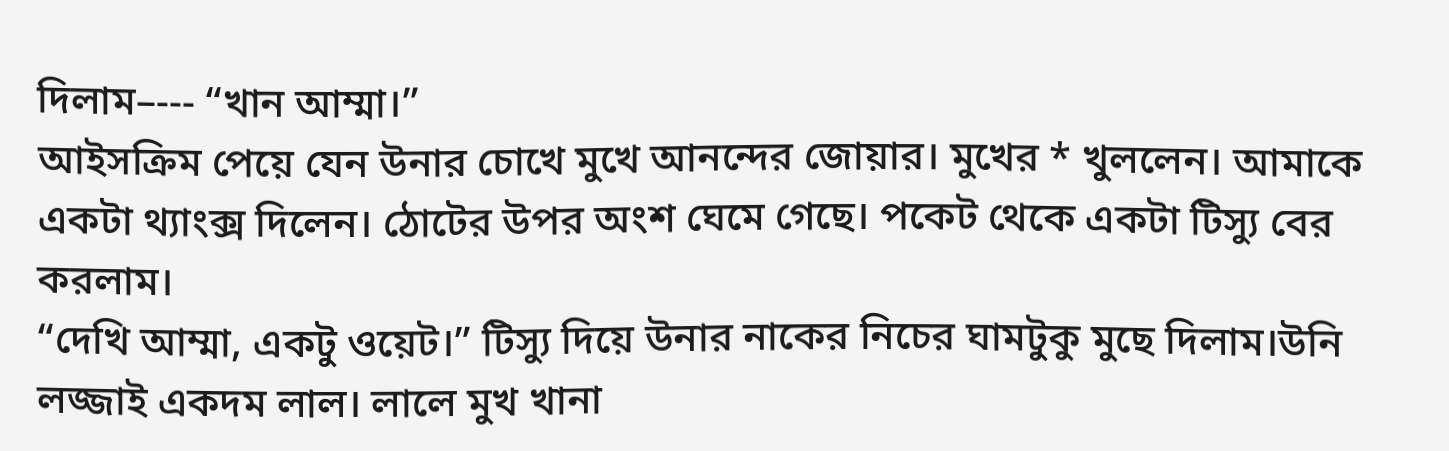দিলাম–--- “খান আম্মা।”
আইসক্রিম পেয়ে যেন উনার চোখে মুখে আনন্দের জোয়ার। মুখের * খুললেন। আমাকে একটা থ্যাংক্স দিলেন। ঠোটের উপর অংশ ঘেমে গেছে। পকেট থেকে একটা টিস্যু বের করলাম।
“দেখি আম্মা, একটু ওয়েট।” টিস্যু দিয়ে উনার নাকের নিচের ঘামটুকু মুছে দিলাম।উনি লজ্জাই একদম লাল। লালে মুখ খানা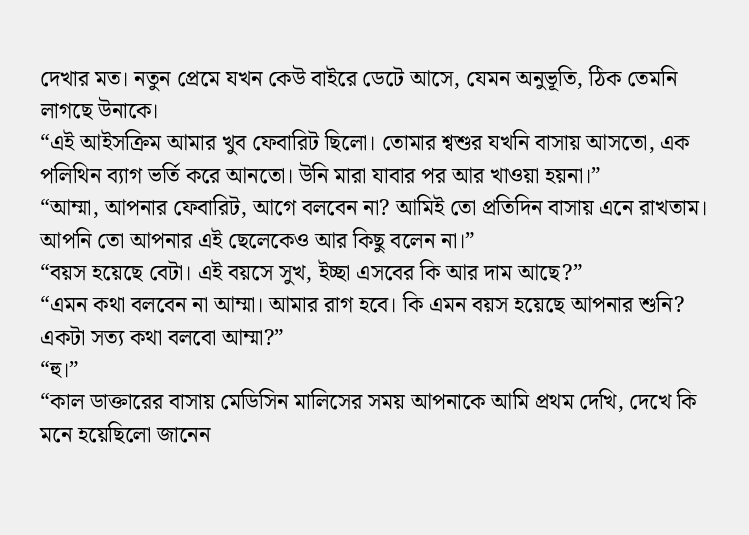দেখার মত। নতুন প্রেমে যখন কেউ বাইরে ডেটে আসে, যেমন অনুভূতি, ঠিক তেমনি লাগছে উনাকে।
“এই আইসক্রিম আমার খুব ফেবারিট ছিলো। তোমার শ্বশুর যখনি বাসায় আসতো, এক পলিথিন ব্যাগ ভর্তি করে আনতো। উনি মারা যাবার পর আর খাওয়া হয়না।”
“আম্মা, আপনার ফেবারিট, আগে বলবেন না? আমিই তো প্রতিদিন বাসায় এনে রাখতাম। আপনি তো আপনার এই ছেলেকেও আর কিছু বলেন না।”
“বয়স হয়েছে বেটা। এই বয়সে সুখ, ইচ্ছা এসবের কি আর দাম আছে?”
“এমন কথা বলবেন না আম্মা। আমার রাগ হবে। কি এমন বয়স হয়েছে আপনার শুনি? একটা সত্য কথা বলবো আম্মা?”
“হু।”
“কাল ডাক্তারের বাসায় মেডিসিন মালিসের সময় আপনাকে আমি প্রথম দেখি, দেখে কি মনে হয়েছিলো জানেন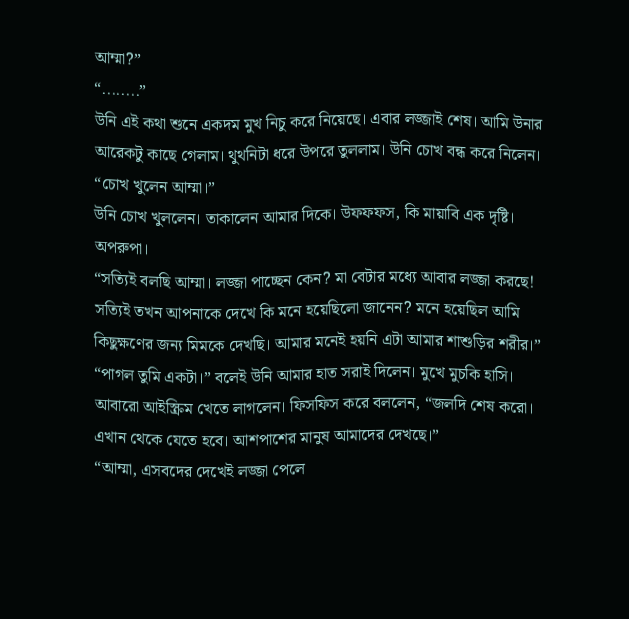আম্মা?”
“........”
উনি এই কথা শুনে একদম মুখ নিচু করে নিয়েছে। এবার লজ্জাই শেষ। আমি উনার আরেকটু কাছে গেলাম। থুথনিটা ধরে উপরে তুললাম। উনি চোখ বন্ধ করে নিলেন।
“চোখ খুলেন আম্মা।”
উনি চোখ খুললেন। তাকালেন আমার দিকে। উফফফস, কি মায়াবি এক দৃষ্টি। অপরুপা।
“সত্যিই বলছি আম্মা। লজ্জা পাচ্ছেন কেন? মা বেটার মধ্যে আবার লজ্জা করছে! সত্যিই তখন আপনাকে দেখে কি মনে হয়েছিলো জানেন? মনে হয়েছিল আমি কিছুক্ষণের জন্য মিমকে দেখছি। আমার মনেই হয়নি এটা আমার শাশুড়ির শরীর।”
“পাগল তুমি একটা।” বলেই উনি আমার হাত সরাই দিলেন। মুখে মুচকি হাসি। আবারো আইস্ক্রিম খেতে লাগলেন। ফিসফিস করে বললেন, “জলদি শেষ করো। এখান থেকে যেতে হবে। আশপাশের মানুষ আমাদের দেখছে।”
“আম্মা, এসবদের দেখেই লজ্জা পেলে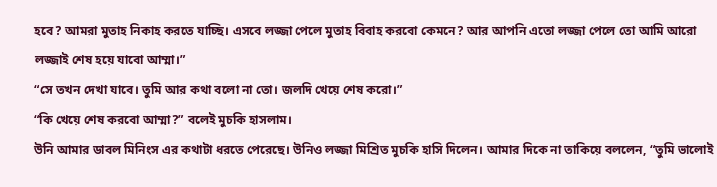হবে? আমরা মুতাহ নিকাহ করতে যাচ্ছি। এসবে লজ্জা পেলে মুতাহ বিবাহ করবো কেমনে? আর আপনি এতো লজ্জা পেলে তো আমি আরো লজ্জাই শেষ হয়ে যাবো আম্মা।”
“সে তখন দেখা যাবে। তুমি আর কথা বলো না তো। জলদি খেয়ে শেষ করো।”
“কি খেয়ে শেষ করবো আম্মা?” বলেই মুচকি হাসলাম।
উনি আমার ডাবল মিনিংস এর কথাটা ধরতে পেরেছে। উনিও লজ্জা মিশ্রিত মুচকি হাসি দিলেন। আমার দিকে না তাকিয়ে বললেন, “তুমি ভালোই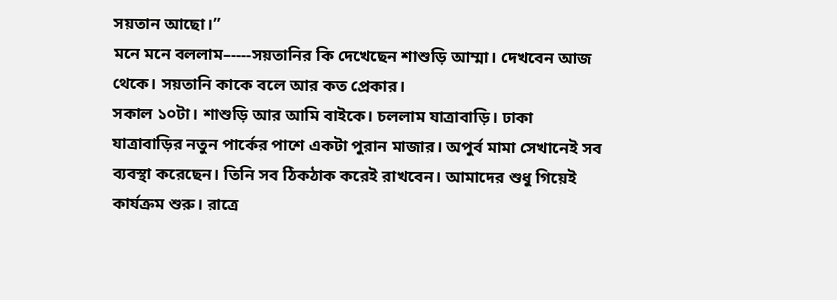সয়তান আছো।”
মনে মনে বললাম–----সয়তানির কি দেখেছেন শাশুড়ি আম্মা। দেখবেন আজ থেকে। সয়তানি কাকে বলে আর কত প্রেকার।
সকাল ১০টা। শাশুড়ি আর আমি বাইকে। চললাম যাত্রাবাড়ি। ঢাকা যাত্রাবাড়ির নতুন পার্কের পাশে একটা পুরান মাজার। অপুর্ব মামা সেখানেই সব ব্যবস্থা করেছেন। তিনি সব ঠিকঠাক করেই রাখবেন। আমাদের শুধু গিয়েই কার্যক্রম শুরু। রাত্রে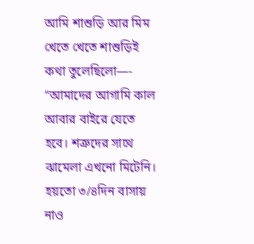আমি শাশুড়ি আর মিম খেতে খেতে শাশুড়িই কথা তুলেছিলো—- “আমাদের আগামি কাল আবার বাইরে যেতে হবে। শত্রুদের সাথে ঝামেলা এখনো মিটেনি। হয়তো ৩/৪দিন বাসায় নাও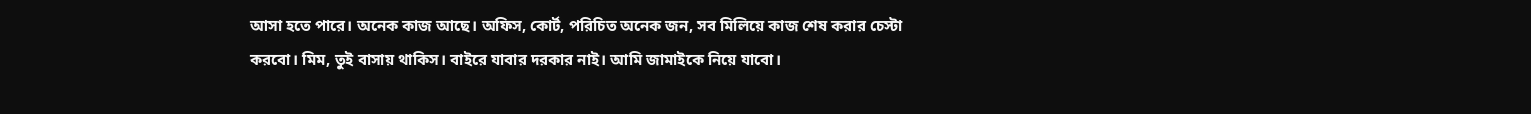আসা হতে পারে। অনেক কাজ আছে। অফিস, কোর্ট, পরিচিত অনেক জন, সব মিলিয়ে কাজ শেষ করার চেস্টা করবো। মিম, তুই বাসায় থাকিস। বাইরে যাবার দরকার নাই। আমি জামাইকে নিয়ে যাবো।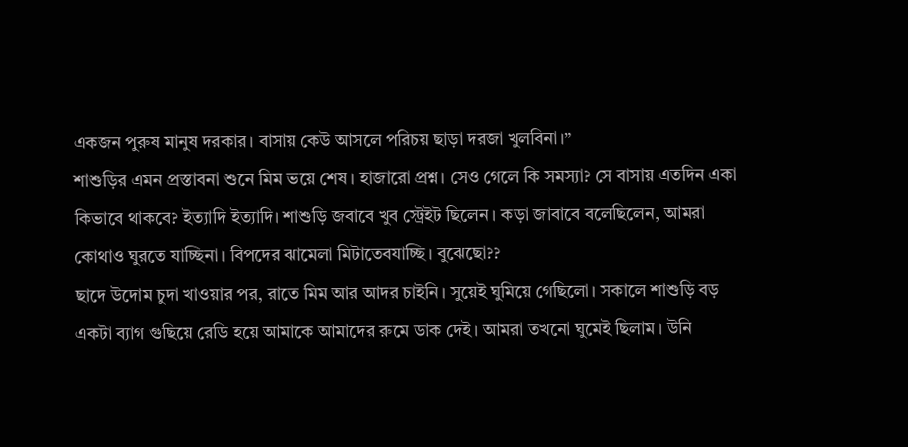একজন পুরুষ মানুষ দরকার। বাসায় কেউ আসলে পরিচয় ছাড়া দরজা খুলবিনা।”
শাশুড়ির এমন প্রস্তাবনা শুনে মিম ভয়ে শেষ। হাজারো প্রশ্ন। সেও গেলে কি সমস্যা? সে বাসায় এতদিন একা কিভাবে থাকবে? ইত্যাদি ইত্যাদি। শাশুড়ি জবাবে খুব স্ট্রেইট ছিলেন। কড়া জাবাবে বলেছিলেন, আমরা কোথাও ঘুরতে যাচ্ছিনা। বিপদের ঝামেলা মিটাতেবযাচ্ছি। বুঝেছো??
ছাদে উদোম চুদা খাওয়ার পর, রাতে মিম আর আদর চাইনি। সুয়েই ঘুমিয়ে গেছিলো। সকালে শাশুড়ি বড় একটা ব্যাগ গুছিয়ে রেডি হয়ে আমাকে আমাদের রুমে ডাক দেই। আমরা তখনো ঘুমেই ছিলাম। উনি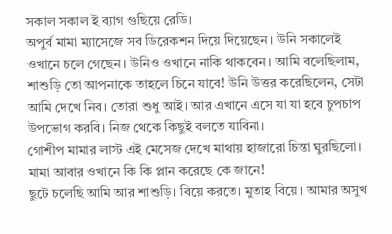সকাল সকাল ই ব্যাগ গুছিয়ে রেডি।
অপুর্ব মামা ম্যাসেজে সব ডিরেকশন দিয়ে দিয়েছেন। উনি সকালেই ওখানে চলে গেছেন। উনিও ওখানে নাকি থাকবেন। আমি বলেছিলাম, শাশুড়ি তো আপনাকে তাহলে চিনে যাবে! উনি উত্তর করেছিলেন, সেটা আমি দেখে নিব। তোরা শুধু আই। আর এখানে এসে যা যা হবে চুপচাপ উপভোগ করবি। নিজ থেকে কিছুই বলতে যাবিনা।
গোশীপ মামার লাস্ট এই মেসেজ দেখে মাথায় হাজারো চিন্তা ঘুরছিলো। মামা আবার ওখানে কি কি প্লান করেছে কে জানে!
ছুটে চলেছি আমি আর শাশুড়ি। বিয়ে করতে। মুতাহ বিয়ে। আমার অসুখ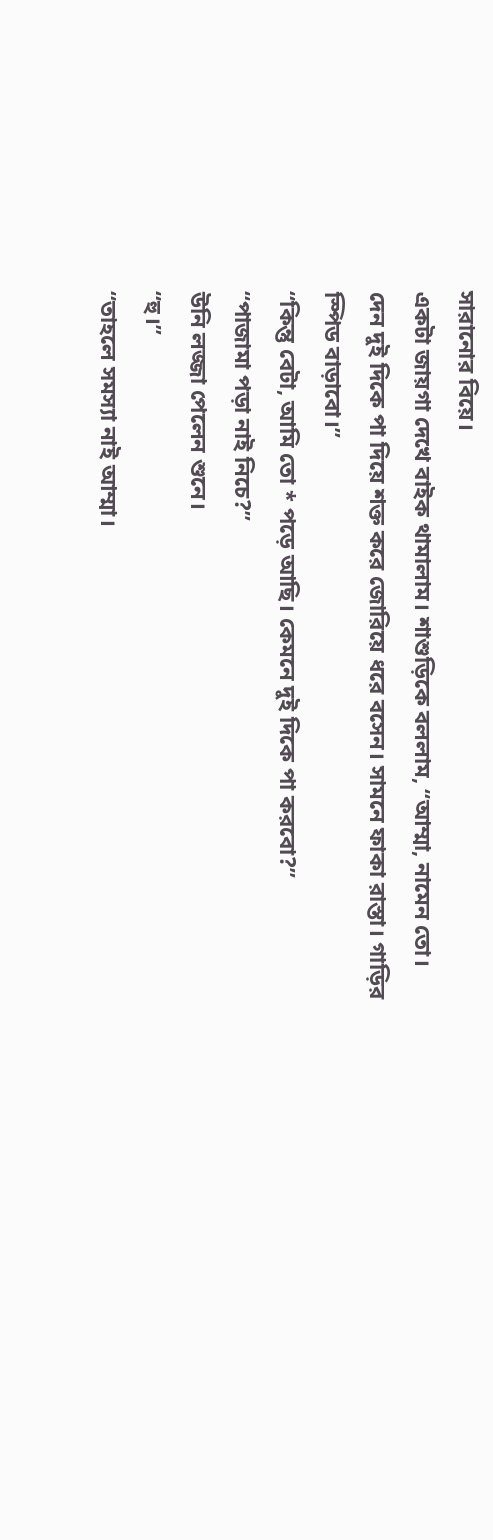সারানোর বিয়ে।
একটা জায়গা দেখে বাইক থামালাম। শাশুড়িকে বললাম, “আম্মা, নামেন তো। দেন দুই দিকে পা দিয়ে শক্ত করে জোরিয়ে ধরে বসেন। সামনে ফাকা রাস্তা। গাড়ির স্পিড বাড়াবো।”
“কিন্তু বেটা, আমি তো * পড়ে আছি। কেমনে দুই দিকে পা করবো?”
“পাজামা পড়া নাই নিচে?”
উনি লজ্জা পেলেন শুনে।
“হু।”
“তাহলে সমস্যা নাই আম্মা।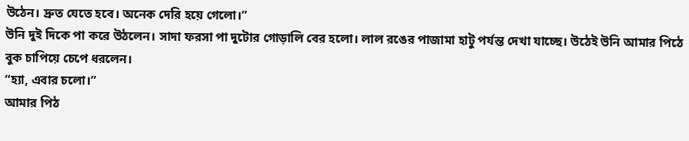উঠেন। দ্রুত যেতে হবে। অনেক দেরি হয়ে গেলো।”
উনি দুই দিকে পা করে উঠলেন। সাদা ফরসা পা দুটোর গোড়ালি বের হলো। লাল রঙের পাজামা হাটু পর্যন্ত দেখা যাচ্ছে। উঠেই উনি আমার পিঠে বুক চাপিয়ে চেপে ধরলেন।
“হ্যা, এবার চলো।”
আমার পিঠ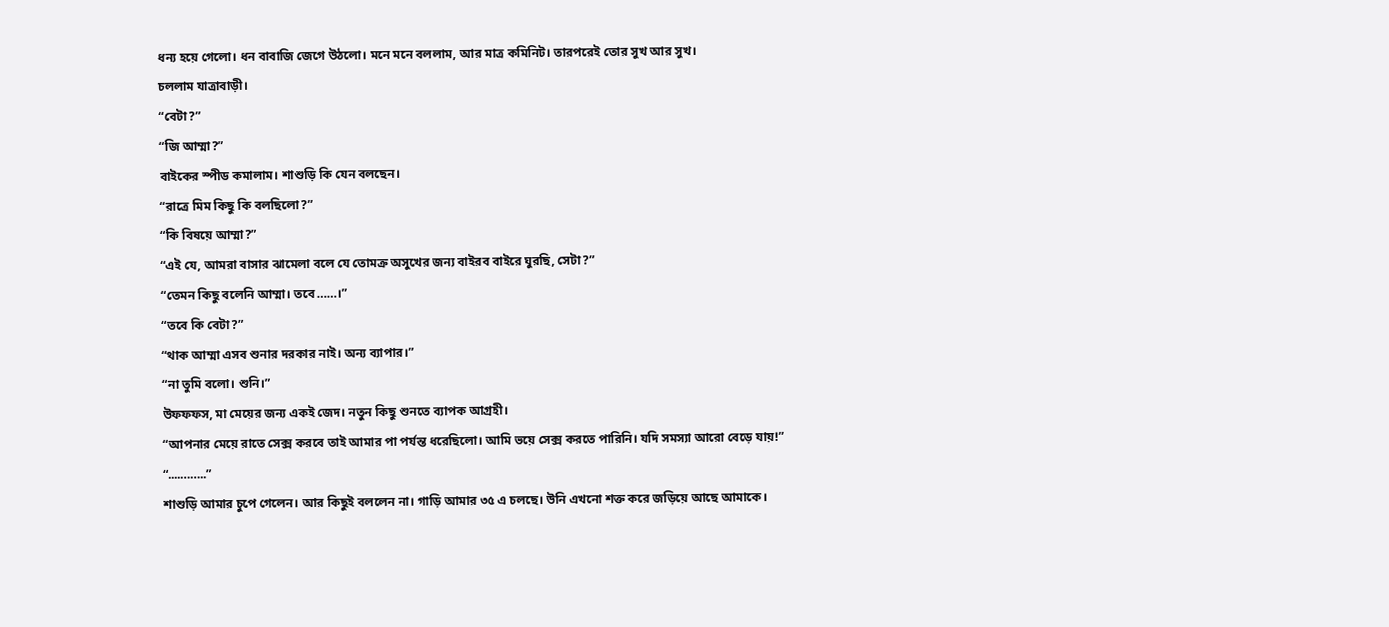ধন্য হয়ে গেলো। ধন বাবাজি জেগে উঠলো। মনে মনে বললাম, আর মাত্র কমিনিট। তারপরেই তোর সুখ আর সুখ।
চললাম যাত্রাবাড়ী।
“বেটা?”
“জি আম্মা?”
বাইকের স্পীড কমালাম। শাশুড়ি কি যেন বলছেন।
“রাত্রে মিম কিছু কি বলছিলো?”
“কি বিষয়ে আম্মা?”
“এই যে, আমরা বাসার ঝামেলা বলে যে তোমক্র অসুখের জন্য বাইরব বাইরে ঘুরছি, সেটা?”
“তেমন কিছু বলেনি আম্মা। তবে……।”
“তবে কি বেটা?”
“থাক আম্মা এসব শুনার দরকার নাই। অন্য ব্যাপার।”
“না তুমি বলো। শুনি।”
উফফফস, মা মেয়ের জন্য একই জেদ। নতুন কিছু শুনতে ব্যাপক আগ্রহী।
“আপনার মেয়ে রাতে সেক্স করবে তাই আমার পা পর্যন্ত ধরেছিলো। আমি ভয়ে সেক্স করতে পারিনি। যদি সমস্যা আরো বেড়ে যায়!”
“....……..”
শাশুড়ি আমার চুপে গেলেন। আর কিছুই বললেন না। গাড়ি আমার ৩৫ এ চলছে। উনি এখনো শক্ত করে জড়িয়ে আছে আমাকে।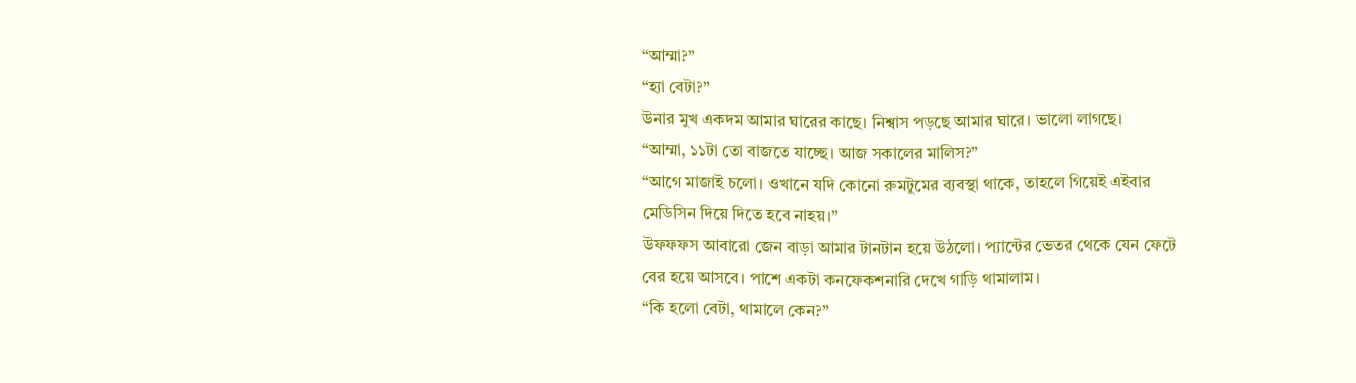“আম্মা?”
“হ্যা বেটা?”
উনার মুখ একদম আমার ঘারের কাছে। নিশ্বাস পড়ছে আমার ঘারে। ভালো লাগছে।
“আম্মা, ১১টা তো বাজতে যাচ্ছে। আজ সকালের মালিস?”
“আগে মাজাই চলো। ওখানে যদি কোনো রুমটুমের ব্যবস্থা থাকে, তাহলে গিয়েই এইবার মেডিসিন দিয়ে দিতে হবে নাহয়।”
উফফফস আবারো জেন বাড়া আমার টানটান হয়ে উঠলো। প্যান্টের ভেতর থেকে যেন ফেটে বের হয়ে আসবে। পাশে একটা কনফেকশনারি দেখে গাড়ি থামালাম।
“কি হলো বেটা, থামালে কেন?”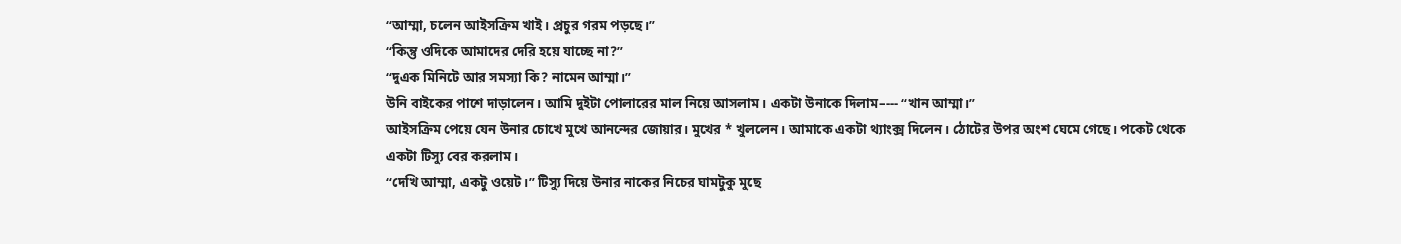“আম্মা, চলেন আইসক্রিম খাই। প্রচুর গরম পড়ছে।”
“কিন্তু ওদিকে আমাদের দেরি হয়ে যাচ্ছে না?”
“দুএক মিনিটে আর সমস্যা কি? নামেন আম্মা।”
উনি বাইকের পাশে দাড়ালেন। আমি দুইটা পোলারের মাল নিয়ে আসলাম। একটা উনাকে দিলাম–--- “খান আম্মা।”
আইসক্রিম পেয়ে যেন উনার চোখে মুখে আনন্দের জোয়ার। মুখের * খুললেন। আমাকে একটা থ্যাংক্স দিলেন। ঠোটের উপর অংশ ঘেমে গেছে। পকেট থেকে একটা টিস্যু বের করলাম।
“দেখি আম্মা, একটু ওয়েট।” টিস্যু দিয়ে উনার নাকের নিচের ঘামটুকু মুছে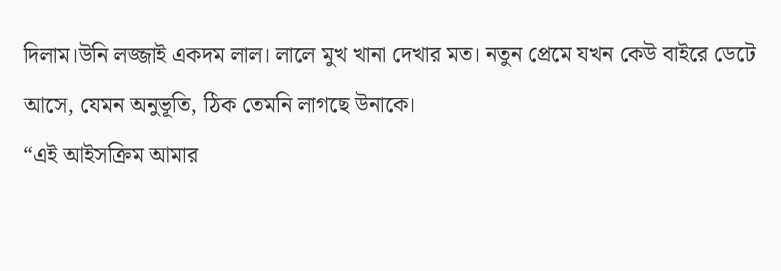দিলাম।উনি লজ্জাই একদম লাল। লালে মুখ খানা দেখার মত। নতুন প্রেমে যখন কেউ বাইরে ডেটে আসে, যেমন অনুভূতি, ঠিক তেমনি লাগছে উনাকে।
“এই আইসক্রিম আমার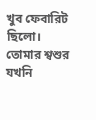খুব ফেবারিট ছিলো। তোমার শ্বশুর যখনি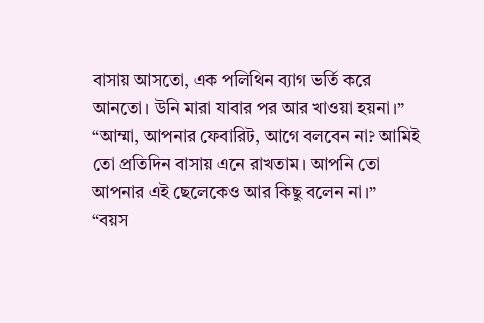বাসায় আসতো, এক পলিথিন ব্যাগ ভর্তি করে আনতো। উনি মারা যাবার পর আর খাওয়া হয়না।”
“আম্মা, আপনার ফেবারিট, আগে বলবেন না? আমিই তো প্রতিদিন বাসায় এনে রাখতাম। আপনি তো আপনার এই ছেলেকেও আর কিছু বলেন না।”
“বয়স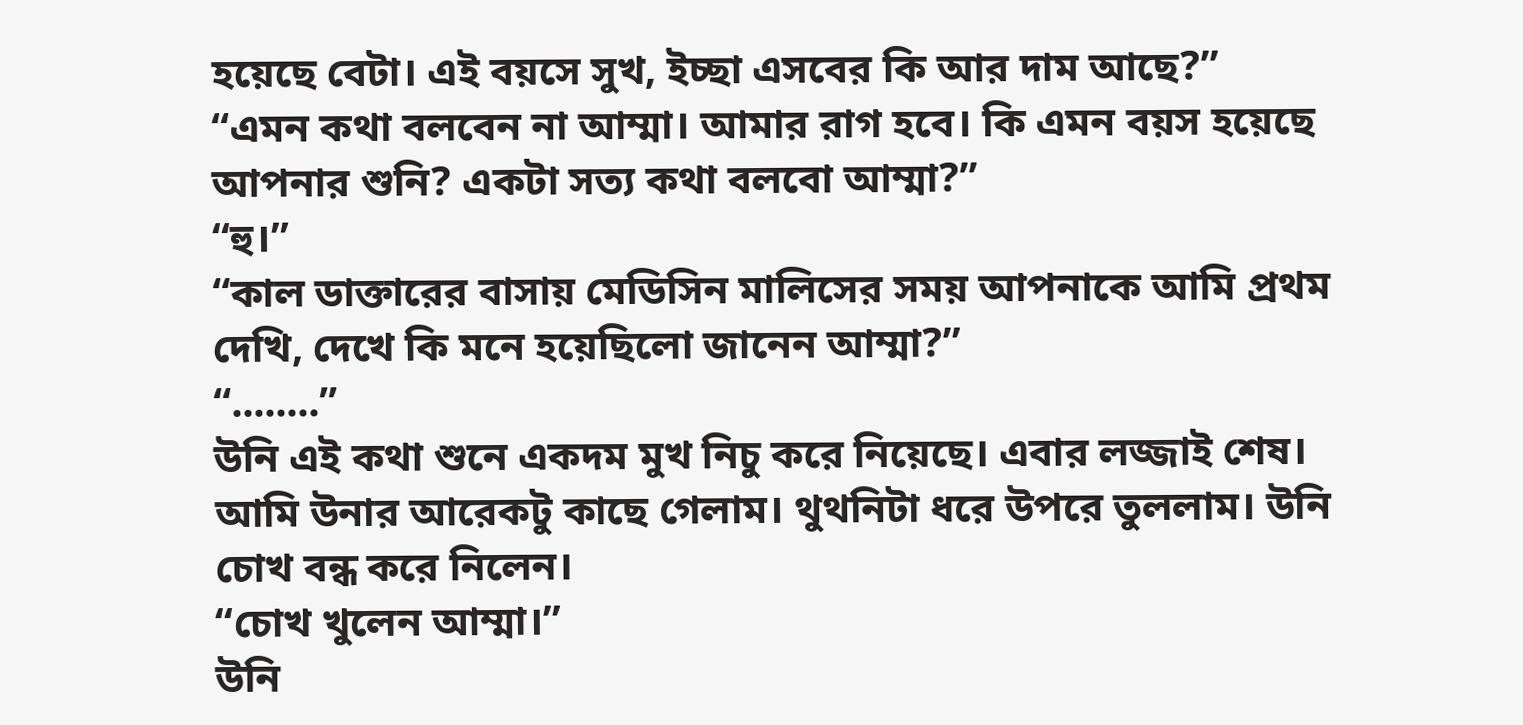হয়েছে বেটা। এই বয়সে সুখ, ইচ্ছা এসবের কি আর দাম আছে?”
“এমন কথা বলবেন না আম্মা। আমার রাগ হবে। কি এমন বয়স হয়েছে আপনার শুনি? একটা সত্য কথা বলবো আম্মা?”
“হু।”
“কাল ডাক্তারের বাসায় মেডিসিন মালিসের সময় আপনাকে আমি প্রথম দেখি, দেখে কি মনে হয়েছিলো জানেন আম্মা?”
“........”
উনি এই কথা শুনে একদম মুখ নিচু করে নিয়েছে। এবার লজ্জাই শেষ। আমি উনার আরেকটু কাছে গেলাম। থুথনিটা ধরে উপরে তুললাম। উনি চোখ বন্ধ করে নিলেন।
“চোখ খুলেন আম্মা।”
উনি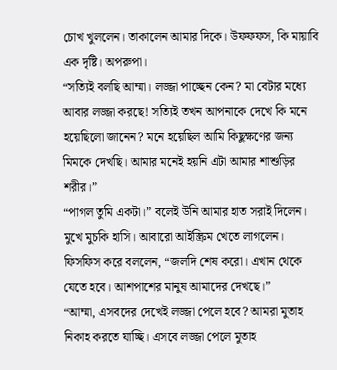চোখ খুললেন। তাকালেন আমার দিকে। উফফফস, কি মায়াবি এক দৃষ্টি। অপরুপা।
“সত্যিই বলছি আম্মা। লজ্জা পাচ্ছেন কেন? মা বেটার মধ্যে আবার লজ্জা করছে! সত্যিই তখন আপনাকে দেখে কি মনে হয়েছিলো জানেন? মনে হয়েছিল আমি কিছুক্ষণের জন্য মিমকে দেখছি। আমার মনেই হয়নি এটা আমার শাশুড়ির শরীর।”
“পাগল তুমি একটা।” বলেই উনি আমার হাত সরাই দিলেন। মুখে মুচকি হাসি। আবারো আইস্ক্রিম খেতে লাগলেন। ফিসফিস করে বললেন, “জলদি শেষ করো। এখান থেকে যেতে হবে। আশপাশের মানুষ আমাদের দেখছে।”
“আম্মা, এসবদের দেখেই লজ্জা পেলে হবে? আমরা মুতাহ নিকাহ করতে যাচ্ছি। এসবে লজ্জা পেলে মুতাহ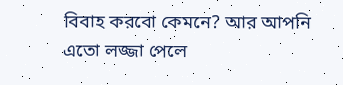বিবাহ করবো কেমনে? আর আপনি এতো লজ্জা পেলে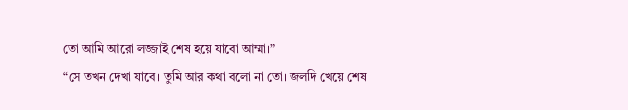তো আমি আরো লজ্জাই শেষ হয়ে যাবো আম্মা।”
“সে তখন দেখা যাবে। তুমি আর কথা বলো না তো। জলদি খেয়ে শেষ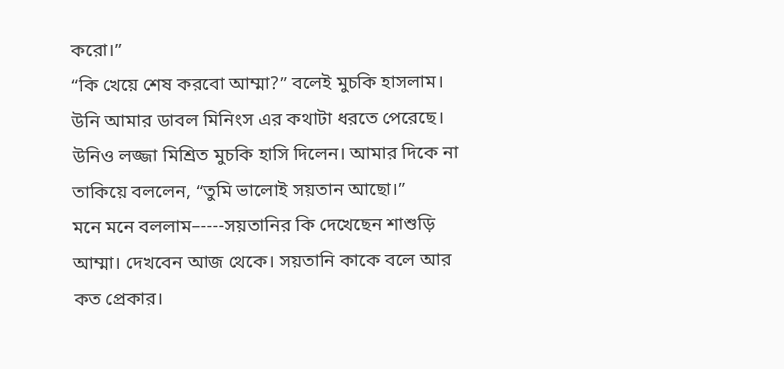করো।”
“কি খেয়ে শেষ করবো আম্মা?” বলেই মুচকি হাসলাম।
উনি আমার ডাবল মিনিংস এর কথাটা ধরতে পেরেছে। উনিও লজ্জা মিশ্রিত মুচকি হাসি দিলেন। আমার দিকে না তাকিয়ে বললেন, “তুমি ভালোই সয়তান আছো।”
মনে মনে বললাম–----সয়তানির কি দেখেছেন শাশুড়ি আম্মা। দেখবেন আজ থেকে। সয়তানি কাকে বলে আর কত প্রেকার।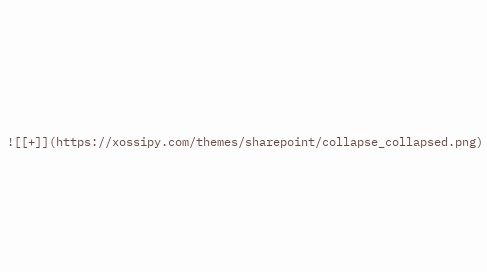![[+]](https://xossipy.com/themes/sharepoint/collapse_collapsed.png)